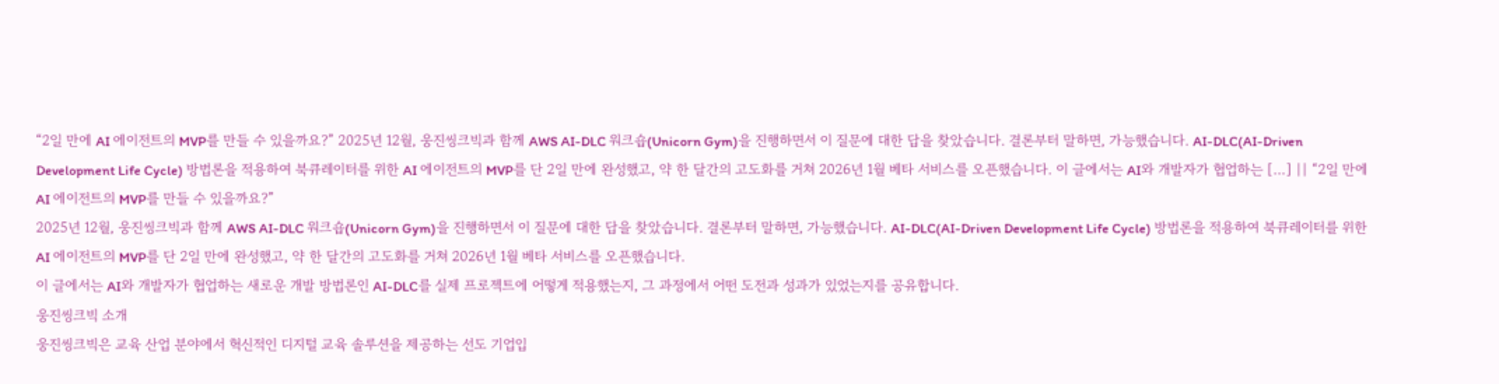“2일 만에 AI 에이전트의 MVP를 만들 수 있을까요?” 2025년 12월, 웅진씽크빅과 함께 AWS AI-DLC 워크숍(Unicorn Gym)을 진행하면서 이 질문에 대한 답을 찾았습니다. 결론부터 말하면, 가능했습니다. AI-DLC(AI-Driven Development Life Cycle) 방법론을 적용하여 북큐레이터를 위한 AI 에이전트의 MVP를 단 2일 만에 완성했고, 약 한 달간의 고도화를 거쳐 2026년 1월 베타 서비스를 오픈했습니다. 이 글에서는 AI와 개발자가 협업하는 […] || “2일 만에 AI 에이전트의 MVP를 만들 수 있을까요?”
2025년 12월, 웅진씽크빅과 함께 AWS AI-DLC 워크숍(Unicorn Gym)을 진행하면서 이 질문에 대한 답을 찾았습니다. 결론부터 말하면, 가능했습니다. AI-DLC(AI-Driven Development Life Cycle) 방법론을 적용하여 북큐레이터를 위한 AI 에이전트의 MVP를 단 2일 만에 완성했고, 약 한 달간의 고도화를 거쳐 2026년 1월 베타 서비스를 오픈했습니다.
이 글에서는 AI와 개발자가 협업하는 새로운 개발 방법론인 AI-DLC를 실제 프로젝트에 어떻게 적용했는지, 그 과정에서 어떤 도전과 성과가 있었는지를 공유합니다.
웅진씽크빅 소개
웅진씽크빅은 교육 산업 분야에서 혁신적인 디지털 교육 솔루션을 제공하는 선도 기업입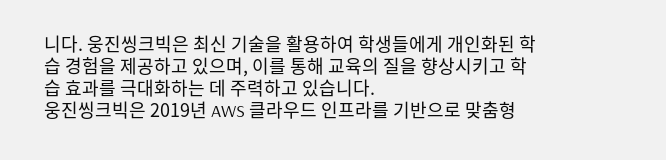니다. 웅진씽크빅은 최신 기술을 활용하여 학생들에게 개인화된 학습 경험을 제공하고 있으며, 이를 통해 교육의 질을 향상시키고 학습 효과를 극대화하는 데 주력하고 있습니다.
웅진씽크빅은 2019년 AWS 클라우드 인프라를 기반으로 맞춤형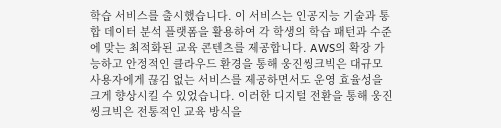학습 서비스를 출시했습니다. 이 서비스는 인공지능 기술과 통합 데이터 분석 플랫폼을 활용하여 각 학생의 학습 패턴과 수준에 맞는 최적화된 교육 콘텐츠를 제공합니다. AWS의 확장 가능하고 안정적인 클라우드 환경을 통해 웅진씽크빅은 대규모 사용자에게 끊김 없는 서비스를 제공하면서도 운영 효율성을 크게 향상시킬 수 있었습니다. 이러한 디지털 전환을 통해 웅진씽크빅은 전통적인 교육 방식을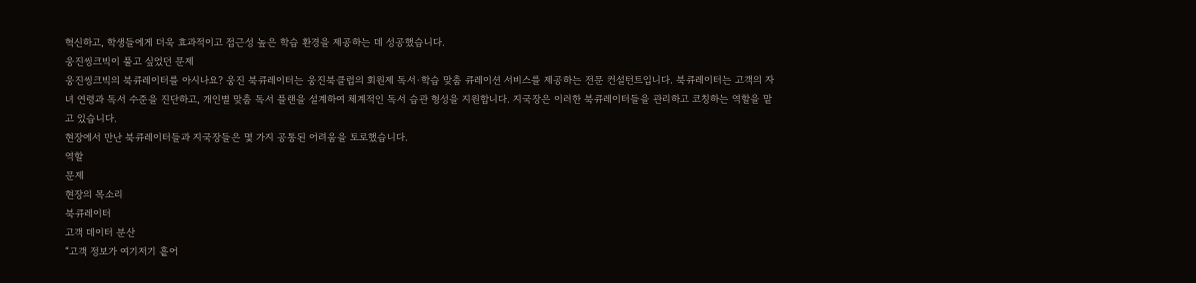혁신하고, 학생들에게 더욱 효과적이고 접근성 높은 학습 환경을 제공하는 데 성공했습니다.
웅진씽크빅이 풀고 싶었던 문제
웅진씽크빅의 북큐레이터를 아시나요? 웅진 북큐레이터는 웅진북클럽의 회원제 독서·학습 맞춤 큐레이션 서비스를 제공하는 전문 컨설턴트입니다. 북큐레이터는 고객의 자녀 연령과 독서 수준을 진단하고, 개인별 맞춤 독서 플랜을 설계하여 체계적인 독서 습관 형성을 지원합니다. 지국장은 이러한 북큐레이터들을 관리하고 코칭하는 역할을 맡고 있습니다.
현장에서 만난 북큐레이터들과 지국장들은 몇 가지 공통된 어려움을 토로했습니다.
역할
문제
현장의 목소리
북큐레이터
고객 데이터 분산
“고객 정보가 여기저기 흩어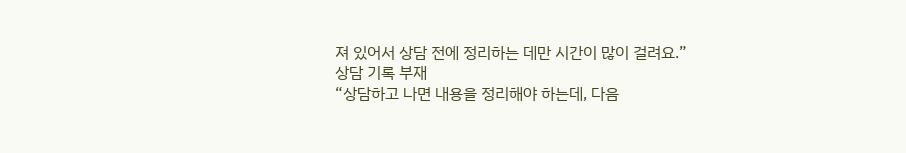져 있어서 상담 전에 정리하는 데만 시간이 많이 걸려요.”
상담 기록 부재
“상담하고 나면 내용을 정리해야 하는데, 다음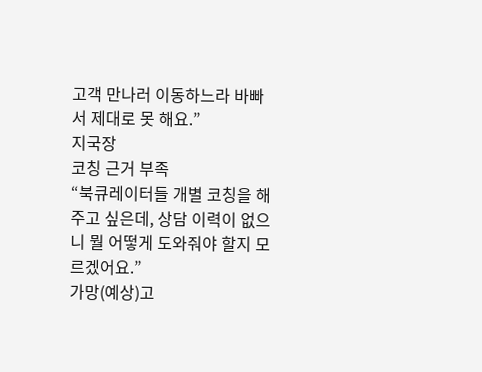고객 만나러 이동하느라 바빠서 제대로 못 해요.”
지국장
코칭 근거 부족
“북큐레이터들 개별 코칭을 해주고 싶은데, 상담 이력이 없으니 뭘 어떻게 도와줘야 할지 모르겠어요.”
가망(예상)고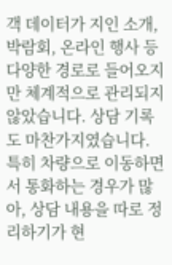객 데이터가 지인 소개, 박람회, 온라인 행사 등 다양한 경로로 들어오지만 체계적으로 관리되지 않았습니다. 상담 기록도 마찬가지였습니다. 특히 차량으로 이동하면서 통화하는 경우가 많아, 상담 내용을 따로 정리하기가 현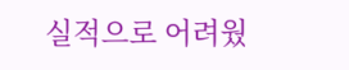실적으로 어려웠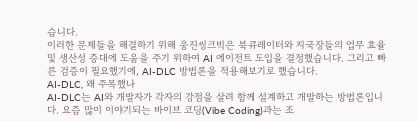습니다.
이러한 문제들을 해결하기 위해 웅진씽크빅은 북큐레이터와 지국장들의 업무 효율 및 생산성 증대에 도움을 주기 위하여 AI 에이전트 도입을 결정했습니다. 그리고 빠른 검증이 필요했기에, AI-DLC 방법론을 적용해보기로 했습니다.
AI-DLC, 왜 주목했나
AI-DLC는 AI와 개발자가 각자의 강점을 살려 함께 설계하고 개발하는 방법론입니다. 요즘 많이 이야기되는 바이브 코딩(Vibe Coding)과는 조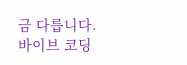금 다릅니다.
바이브 코딩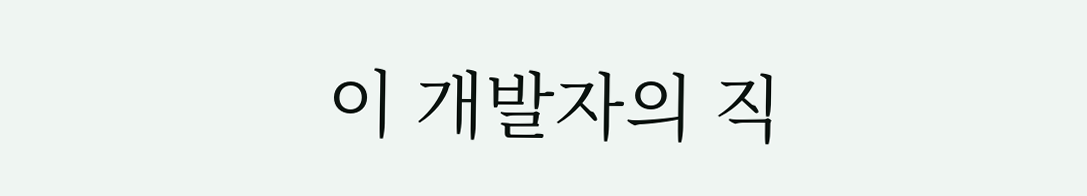이 개발자의 직